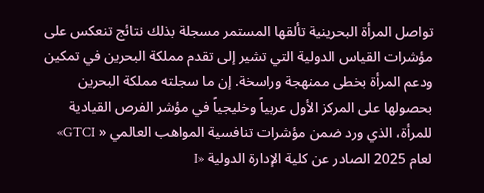تواصل المرأة البحرينية تألقها المستمر مسجلة بذلك نتائج تنعكس على مؤشرات القياس الدولية التي تشير إلى تقدم مملكة البحرين في تمكين ودعم المرأة بخطى ممنهجة وراسخة. إن ما سجلته مملكة البحرين بحصولها على المركز الأول عربياً وخليجياً في مؤشر الفرص القيادية للمرأة، الذي ورد ضمن مؤشرات تنافسية المواهب العالمي « GTCI» لعام 2025 الصادر عن كلية الإدارة الدولية «I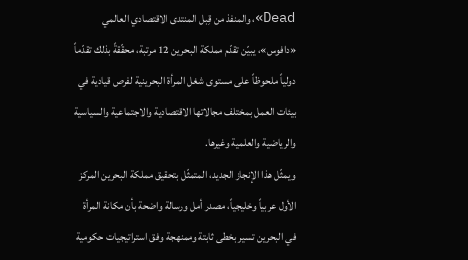Dead»، والمنفذ من قِبل المنتدى الاقتصادي العالمي «دافوس»، يبيّن تقدّم مملكة البحرين 12 مرتبة، محقّقةً بذلك تقدّماً دولياً ملحوظاً على مستوى شغل المرأة البحرينية لفرص قيادية في بيئات العمل بمختلف مجالاتها الاقتصادية والاجتماعية والسياسية والرياضية والعلمية وغيرها.
ويمثّل هذا الإنجاز الجديد، المتمثّل بتحقيق مملكة البحرين المركز الأول عربياً وخليجياً، مصدر أمل ورسالة واضحة بأن مكانة المرأة في البحرين تسير بخطى ثابتة وممنهجة وفق استراتيجيات حكومية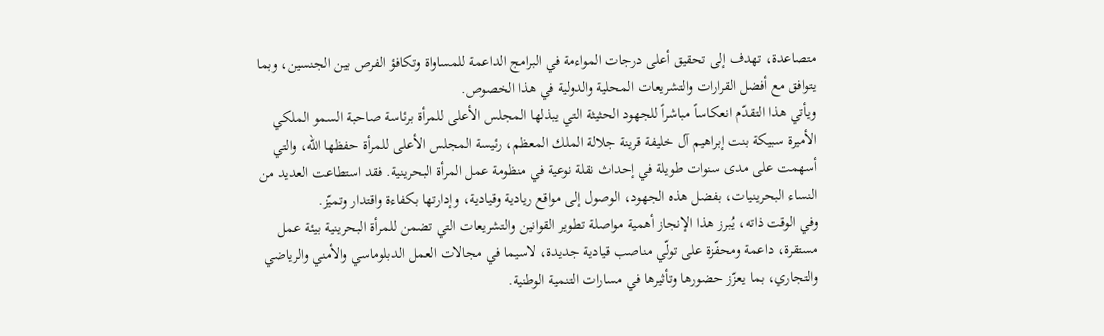متصاعدة، تهدف إلى تحقيق أعلى درجات المواءمة في البرامج الداعمة للمساواة وتكافؤ الفرص بين الجنسين، وبما يتوافق مع أفضل القرارات والتشريعات المحلية والدولية في هذا الخصوص.
ويأتي هذا التقدّم انعكاساً مباشراً للجهود الحثيثة التي يبذلها المجلس الأعلى للمرأة برئاسة صاحبة السمو الملكي الأميرة سبيكة بنت إبراهيم آل خليفة قرينة جلالة الملك المعظم، رئيسة المجلس الأعلى للمرأة حفظها الله، والتي أسهمت على مدى سنوات طويلة في إحداث نقلة نوعية في منظومة عمل المرأة البحرينية. فقد استطاعت العديد من النساء البحرينيات، بفضل هذه الجهود، الوصول إلى مواقع ريادية وقيادية، وإدارتها بكفاءة واقتدار وتميّز.
وفي الوقت ذاته، يُبرز هذا الإنجاز أهمية مواصلة تطوير القوانين والتشريعات التي تضمن للمرأة البحرينية بيئة عمل مستقرة، داعمة ومحفّزة على تولّي مناصب قيادية جديدة، لاسيما في مجالات العمل الدبلوماسي والأمني والرياضي والتجاري، بما يعزّز حضورها وتأثيرها في مسارات التنمية الوطنية.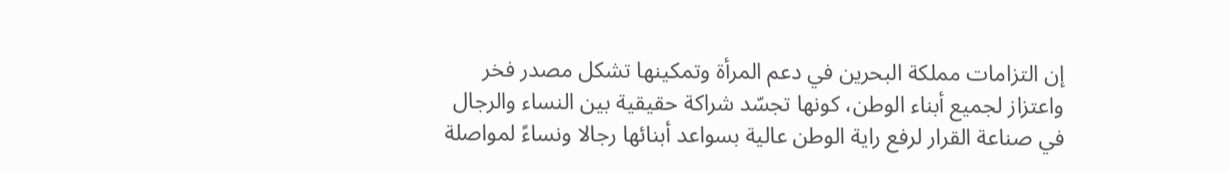إن التزامات مملكة البحرين في دعم المرأة وتمكينها تشكل مصدر فخر واعتزاز لجميع أبناء الوطن، كونها تجسّد شراكة حقيقية بين النساء والرجال في صناعة القرار لرفع راية الوطن عالية بسواعد أبنائها رجالا ونساءً لمواصلة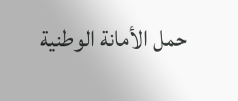حمل الأمانة الوطنية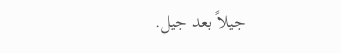جيلاً بعد جيل.